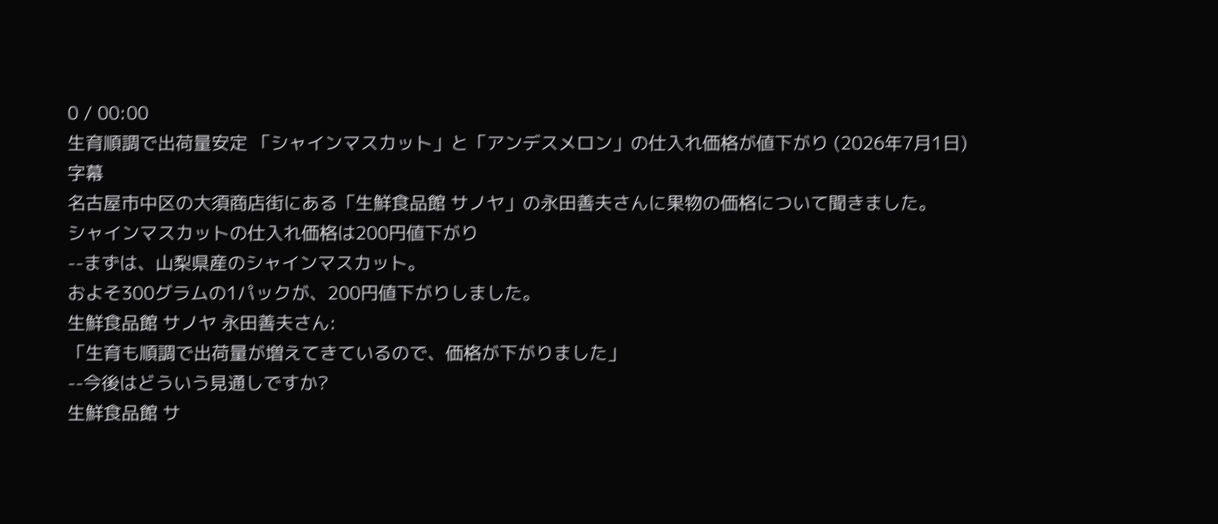0 / 00:00
生育順調で出荷量安定 「シャインマスカット」と「アンデスメロン」の仕入れ価格が値下がり (2026年7月1日)
字幕
名古屋市中区の大須商店街にある「生鮮食品館 サノヤ」の永田善夫さんに果物の価格について聞きました。
シャインマスカットの仕入れ価格は200円値下がり
--まずは、山梨県産のシャインマスカット。
およそ300グラムの1パックが、200円値下がりしました。
生鮮食品館 サノヤ 永田善夫さん:
「生育も順調で出荷量が増えてきているので、価格が下がりました」
--今後はどういう見通しですか?
生鮮食品館 サ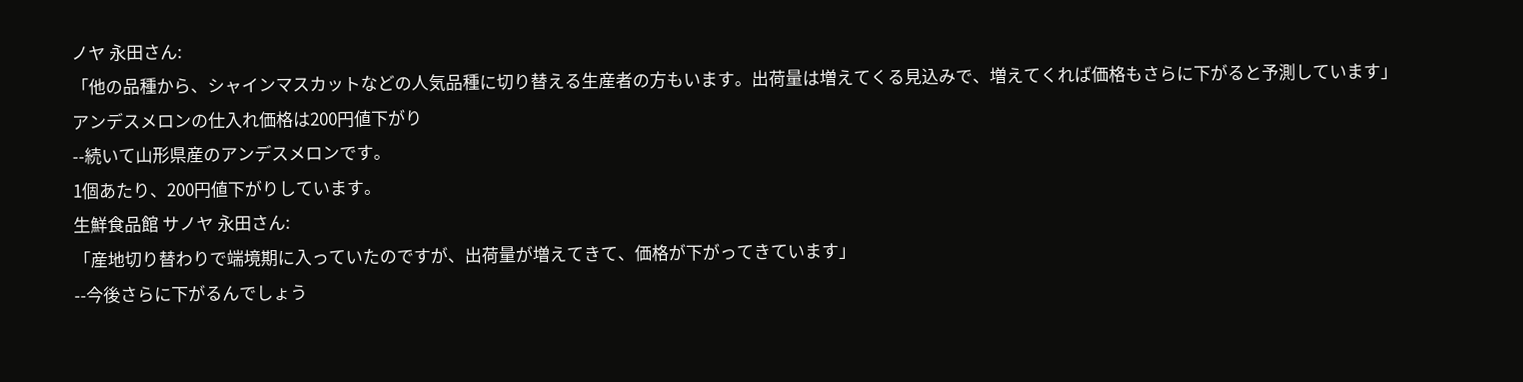ノヤ 永田さん:
「他の品種から、シャインマスカットなどの人気品種に切り替える生産者の方もいます。出荷量は増えてくる見込みで、増えてくれば価格もさらに下がると予測しています」
アンデスメロンの仕入れ価格は200円値下がり
--続いて山形県産のアンデスメロンです。
1個あたり、200円値下がりしています。
生鮮食品館 サノヤ 永田さん:
「産地切り替わりで端境期に入っていたのですが、出荷量が増えてきて、価格が下がってきています」
--今後さらに下がるんでしょう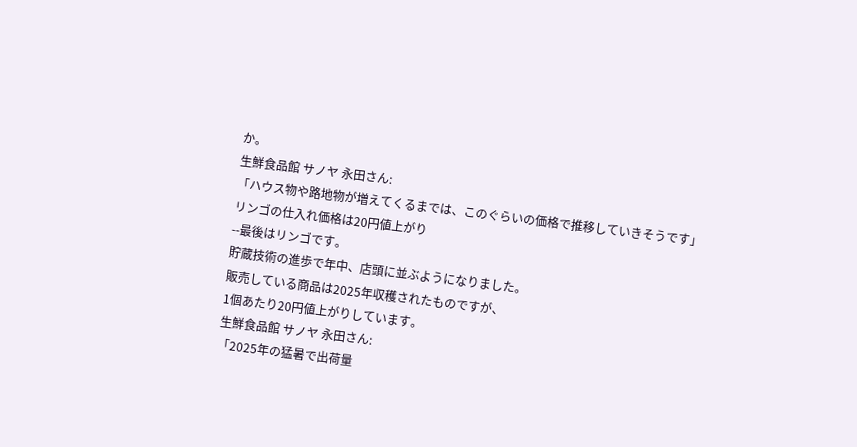か。
生鮮食品館 サノヤ 永田さん:
「ハウス物や路地物が増えてくるまでは、このぐらいの価格で推移していきそうです」
リンゴの仕入れ価格は20円値上がり
--最後はリンゴです。
貯蔵技術の進歩で年中、店頭に並ぶようになりました。
販売している商品は2025年収穫されたものですが、
1個あたり20円値上がりしています。
生鮮食品館 サノヤ 永田さん:
「2025年の猛暑で出荷量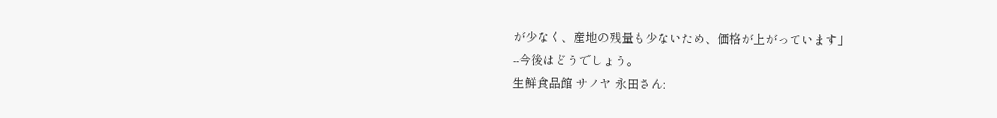が少なく、産地の残量も少ないため、価格が上がっています」
--今後はどうでしょう。
生鮮食品館 サノヤ 永田さん: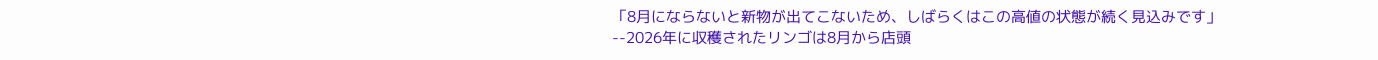「8月にならないと新物が出てこないため、しばらくはこの高値の状態が続く見込みです」
--2026年に収穫されたリンゴは8月から店頭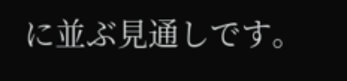に並ぶ見通しです。